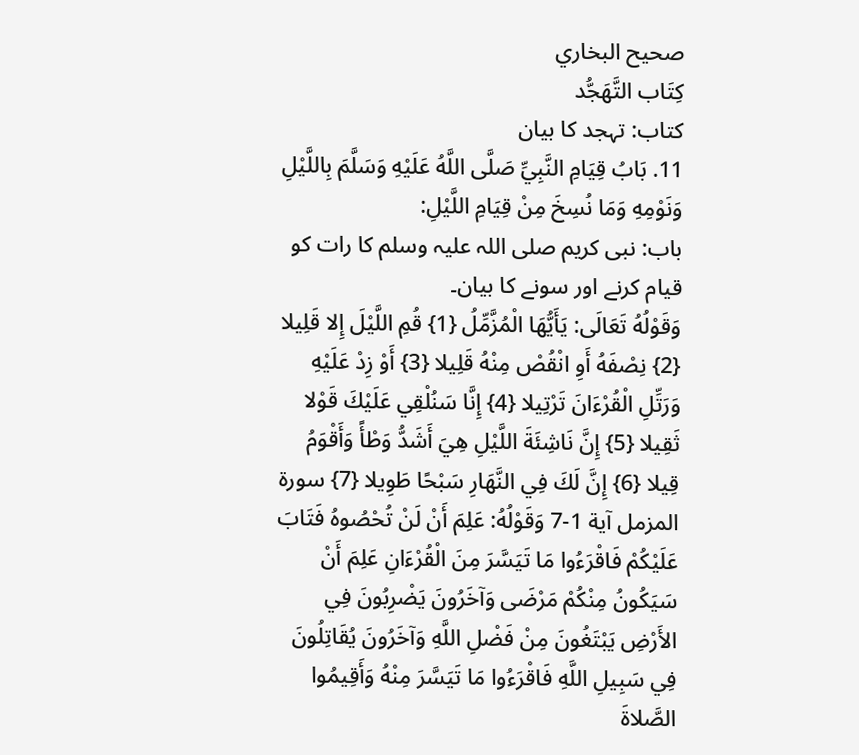صحيح البخاري
كِتَاب التَّهَجُّد
کتاب: تہجد کا بیان
11. بَابُ قِيَامِ النَّبِيِّ صَلَّى اللَّهُ عَلَيْهِ وَسَلَّمَ بِاللَّيْلِ وَنَوْمِهِ وَمَا نُسِخَ مِنْ قِيَامِ اللَّيْلِ:
باب: نبی کریم صلی اللہ علیہ وسلم کا رات کو قیام کرنے اور سونے کا بیان۔
وَقَوْلُهُ تَعَالَى: يَأَيُّهَا الْمُزَّمِّلُ {1} قُمِ اللَّيْلَ إِلا قَلِيلا {2} نِصْفَهُ أَوِ انْقُصْ مِنْهُ قَلِيلا {3} أَوْ زِدْ عَلَيْهِ وَرَتِّلِ الْقُرْءَانَ تَرْتِيلا {4} إِنَّا سَنُلْقِي عَلَيْكَ قَوْلا ثَقِيلا {5} إِنَّ نَاشِئَةَ اللَّيْلِ هِيَ أَشَدُّ وَطْأً وَأَقْوَمُ قِيلا {6} إِنَّ لَكَ فِي النَّهَارِ سَبْحًا طَوِيلا {7} سورة المزمل آية 1-7 وَقَوْلُهُ: عَلِمَ أَنْ لَنْ تُحْصُوهُ فَتَابَ عَلَيْكُمْ فَاقْرَءُوا مَا تَيَسَّرَ مِنَ الْقُرْءَانِ عَلِمَ أَنْ سَيَكُونُ مِنْكُمْ مَرْضَى وَآخَرُونَ يَضْرِبُونَ فِي الأَرْضِ يَبْتَغُونَ مِنْ فَضْلِ اللَّهِ وَآخَرُونَ يُقَاتِلُونَ فِي سَبِيلِ اللَّهِ فَاقْرَءُوا مَا تَيَسَّرَ مِنْهُ وَأَقِيمُوا الصَّلاةَ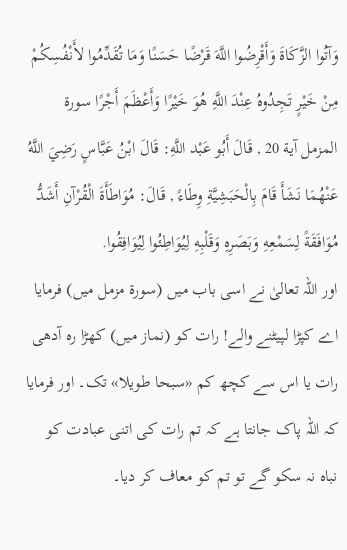وَآتُوا الزَّكَاةَ وَأَقْرِضُوا اللَّهَ قَرْضًا حَسَنًا وَمَا تُقَدِّمُوا لأَنْفُسِكُمْ مِنْ خَيْرٍ تَجِدُوهُ عِنْدَ اللَّهِ هُوَ خَيْرًا وَأَعْظَمَ أَجْرًا سورة المزمل آية 20 , قَالَ أَبُو عَبْد اللَّهِ: قَالَ ابْنُ عَبَّاسٍ رَضِيَ اللَّهُ عَنْهُمَا نَشَأَ قَامَ بِالْحَبَشِيَّةِ وِطَاءً , قَالَ: مُوَاطَأَةَ الْقُرْآنِ أَشَدُّ مُوَافَقَةً لِسَمْعِهِ وَبَصَرِهِ وَقَلْبِهِ لِيُوَاطِئُوا لِيُوَافِقُوا.
اور اللہ تعالیٰ نے اسی باب میں (سورۃ مزمل میں) فرمایا اے کپڑا لپیٹنے والے! رات کو (نماز میں) کھڑا رہ آدھی رات یا اس سے کچھ کم «سبحا طويلا» تک۔ اور فرمایا کہ اللہ پاک جانتا ہے کہ تم رات کی اتنی عبادت کو نباہ نہ سکو گے تو تم کو معاف کر دیا۔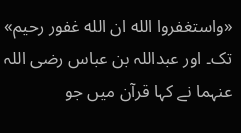«واستغفروا الله ان الله غفور رحيم» تک۔ اور عبداللہ بن عباس رضی اللہ عنہما نے کہا قرآن میں جو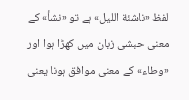لفظ «ناشئة الليل» ہے تو «نشأ» کے معنی حبشی زبان میں کھڑا ہوا اور «وطاء» کے معنی موافق ہونا یعنی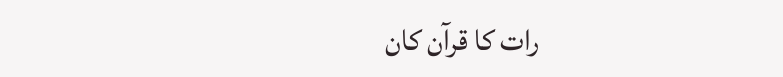رات کا قرآن کان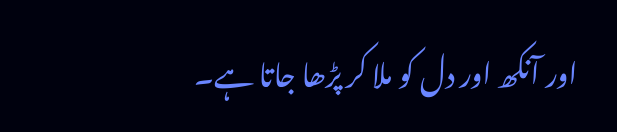اور آنکھ اور دل کو ملا کر پڑھا جاتا ہے۔